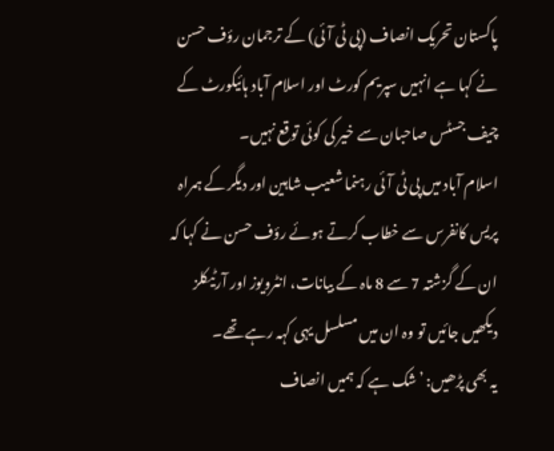پاکستان تحریک انصاف (پی ٹی آئی) کے ترجمان رؤف حسن نے کہا ہے انہیں سپریم کورٹ اور اسلام آباد ہائیکورٹ کے چیف جسٹس صاحبان سے خیر کی کوئی توقع نہیں۔
اسلام آباد میں پی ٹی آئی رہنما شعیب شاہین اور دیگر کے ہمراہ پریس کانفرس سے خطاب کرتے ہوئے رؤف حسن نے کہا کہ ان کے گزشتہ 7 سے 8 ماہ کے بیانات، انٹرویوز اور آرٹیکلز دیکھیں جائیں تو وہ ان میں مسلسل یہی کہہ رہے تھے۔
یہ بھی پڑھیں: ’شک ہے کہ ہمیں انصاف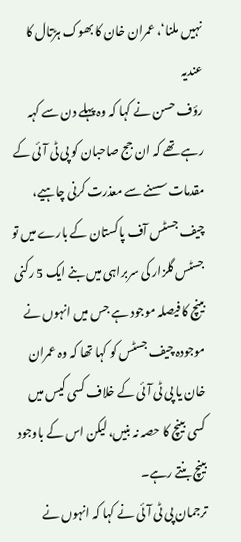نہیں ملنا‘، عمران خان کا بھوک ہڑتال کا عندیہ
رؤف حسن نے کہا کہ وہ پہلے دن سے کہہ رہے تھے کہ ان جج صاحبان کو پی ٹی آئی کے مقدمات سسنے سے معذرت کرنی چاہیے، چیف جسٹس آف پاکستان کے بارے میں تو جسٹس گلزار کی سربراہی میں بنے ایک 5 رکنی بینچ کا فیصلہ موجود ہے جس میں انہوں نے موجودہ چیف جسٹس کو کہا تھا کہ وہ عمران خان یا پی ٹی آئی کے خلاف کسی کیس میں کسی بینچ کا حصہ نہ بنیں، لیکن اس کے باوجود بینچ بنتے رہے۔
ترجمان پی ٹی آئی نے کہا کہ انہوں نے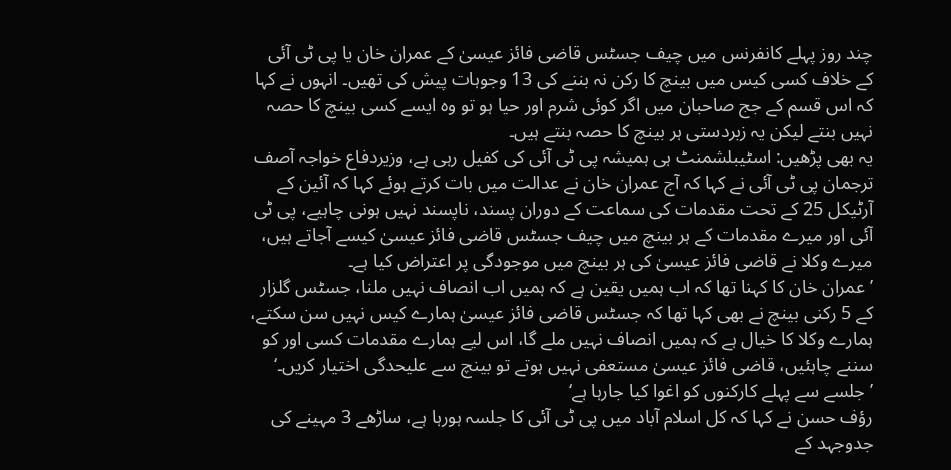چند روز پہلے کانفرنس میں چیف جسٹس قاضی فائز عیسیٰ کے عمران خان یا پی ٹی آئی کے خلاف کسی کیس میں بینچ کا رکن نہ بننے کی 13 وجوہات پیش کی تھیں۔ انہوں نے کہا کہ اس قسم کے جج صاحبان میں اگر کوئی شرم اور حیا ہو تو وہ ایسے کسی بینچ کا حصہ نہیں بنتے لیکن یہ زبردستی ہر بینچ کا حصہ بنتے ہیں۔
یہ بھی پڑھیں: اسٹیبلشمنٹ ہی ہمیشہ پی ٹی آئی کی کفیل رہی ہے، وزیردفاع خواجہ آصف
ترجمان پی ٹی آئی نے کہا کہ آج عمران خان نے عدالت میں بات کرتے ہوئے کہا کہ آئین کے آرٹیکل 25 کے تحت مقدمات کی سماعت کے دوران پسند، ناپسند نہیں ہونی چاہیے، پی ٹی آئی اور میرے مقدمات کے ہر بینچ میں چیف جسٹس قاضی فائز عیسیٰ کیسے آجاتے ہیں، میرے وکلا نے قاضی فائز عیسیٰ کی ہر بینچ میں موجودگی پر اعتراض کیا ہے۔
’عمران خان کا کہنا تھا کہ اب ہمیں یقین ہے کہ ہمیں اب انصاف نہیں ملنا، جسٹس گلزار کے 5 رکنی بینچ نے بھی کہا تھا کہ جسٹس قاضی فائز عیسیٰ ہمارے کیس نہیں سن سکتے، ہمارے وکلا کا خیال ہے کہ ہمیں انصاف نہیں ملے گا، اس لیے ہمارے مقدمات کسی اور کو سننے چاہئیں، قاضی فائز عیسیٰ مستعفی نہیں ہوتے تو بینچ سے علیحدگی اختیار کریں۔‘
’جلسے سے پہلے کارکنوں کو اغوا کیا جارہا ہے‘
رؤف حسن نے کہا کہ کل اسلام آباد میں پی ٹی آئی کا جلسہ ہورہا ہے، ساڑھے 3 مہینے کی جدوجہد کے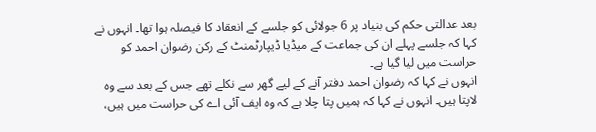بعد عدالتی حکم کی بنیاد پر 6 جولائی کو جلسے کے انعقاد کا فیصلہ ہوا تھا۔ انہوں نے کہا کہ جلسے پہلے ان کی جماعت کے میڈیا ڈیپارٹمنٹ کے رکن رضوان احمد کو حراست میں لیا گیا ہے۔
انہوں نے کہا کہ رضوان احمد دفتر آنے کے لیے گھر سے نکلے تھے جس کے بعد سے وہ لاپتا ہیں۔ انہوں نے کہا کہ ہمیں پتا چلا ہے کہ وہ ایف آئی اے کی حراست میں ہیں،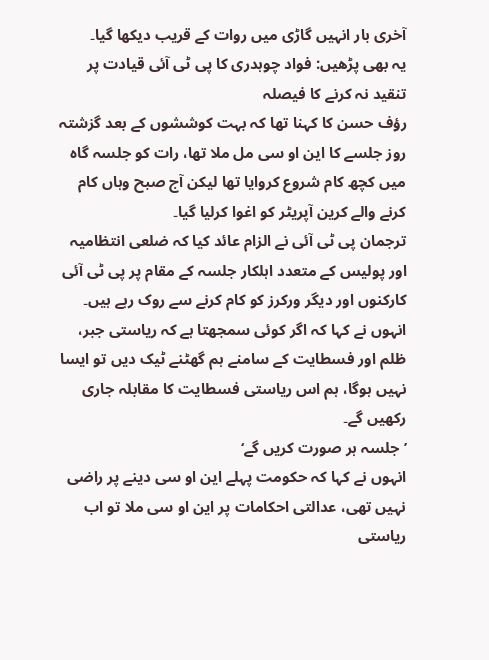آخری بار انہیں گاڑی میں روات کے قریب دیکھا گیا۔
یہ بھی پڑھیں: فواد چوہدری کا پی ٹی آئی قیادت پر تنقید نہ کرنے کا فیصلہ
رؤف حسن کا کہنا تھا کہ بہت کوششوں کے بعد گزشتہ روز جلسے کا این او سی مل ملا تھا، رات کو جلسہ گاہ میں کچھ کام شروع کروایا تھا لیکن آج صبح وہاں کام کرنے والے کرین آپریٹر کو اغوا کرلیا گیا۔
ترجمان پی ٹی آئی نے الزام عائد کیا کہ ضلعی انتظامیہ اور پولیس کے متعدد اہلکار جلسہ کے مقام پر پی ٹی آئی کارکنوں اور دیگر ورکرز کو کام کرنے سے روک رہے ہیں۔ انہوں نے کہا کہ اگر کوئی سمجھتا ہے کہ ریاستی جبر، ظلم اور فسطایت کے سامنے ہم گھٹنے ٹیک دیں تو ایسا نہیں ہوگا، ہم اس ریاستی فسطایت کا مقابلہ جاری رکھیں گے۔
’جلسہ ہر صورت کریں گے‘
انہوں نے کہا کہ حکومت پہلے این او سی دینے پر راضی نہیں تھی، عدالتی احکامات پر این او سی ملا تو اب ریاستی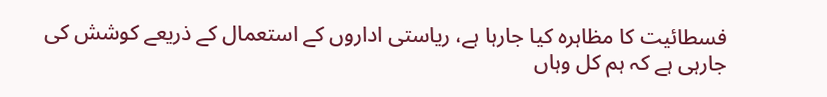فسطائیت کا مظاہرہ کیا جارہا ہے، ریاستی اداروں کے استعمال کے ذریعے کوشش کی جارہی ہے کہ ہم کل وہاں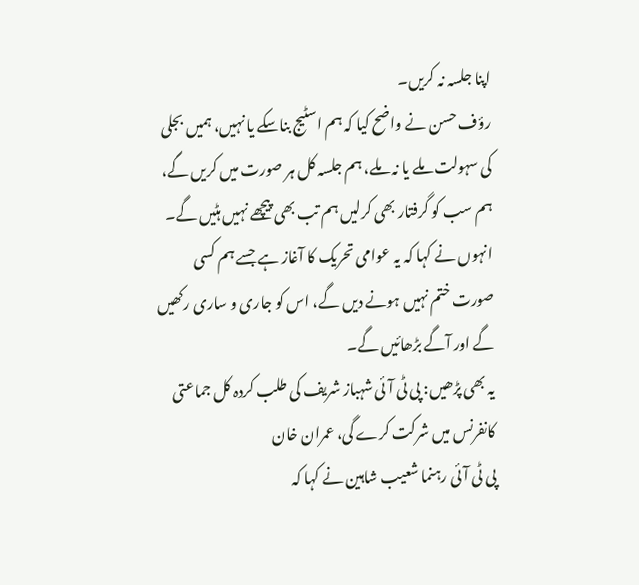اپنا جلسہ نہ کریں۔
رؤف حسن نے واضح کیا کہ ہم اسٹیج بناسکے یا نہیں، ہمیں بجلی کی سہولت ملے یا نہ ملے، ہم جلسہ کل ہر صورت میں کریں گے، ہم سب کو گرفتار بھی کرلیں ہم تب بھی پیچھے نہیں ہٹیں گے۔ انہوں نے کہا کہ یہ عوامی تحریک کا آغاز ہے جسے ہم کسی صورت ختم نہیں ہونے دیں گے، اس کو جاری و ساری رکھیں گے اور آگے بڑھائیں گے۔
یہ بھی پڑھیں: پی ٹی آئی شہباز شریف کی طلب کردہ کل جماعتی کانفرنس میں شرکت کرے گی، عمران خان
پی ٹی آئی رہنما شعیب شاہین نے کہا کہ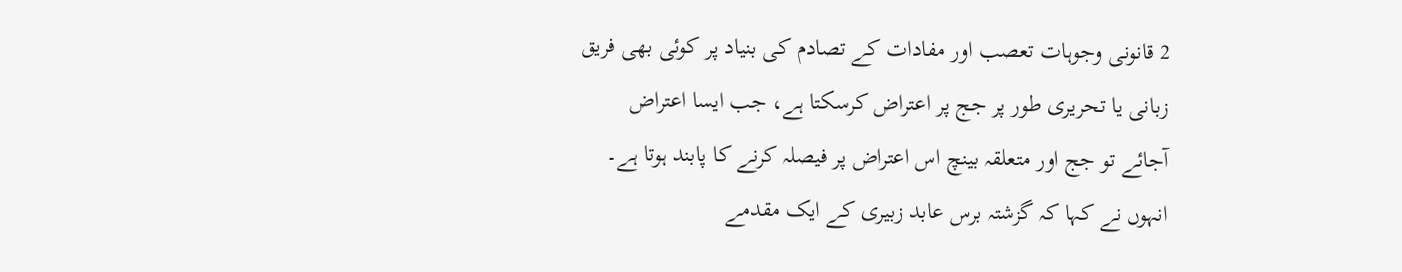2 قانونی وجوہات تعصب اور مفادات کے تصادم کی بنیاد پر کوئی بھی فریق زبانی یا تحریری طور پر جج پر اعتراض کرسکتا ہے، جب ایسا اعتراض آجائے تو جج اور متعلقہ بینچ اس اعتراض پر فیصلہ کرنے کا پابند ہوتا ہے۔
انہوں نے کہا کہ گزشتہ برس عابد زبیری کے ایک مقدمے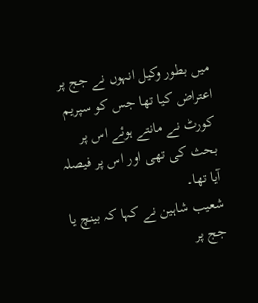میں بطور وکیل انہوں نے جج پر اعتراض کیا تھا جس کو سپریم کورٹ نے مانتے ہوئے اس پر بحث کی تھی اور اس پر فیصلہ آیا تھا۔
شعیب شاہین نے کہا کہ بینچ یا جج پر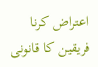اعتراض کرنا فریقین کا قانونی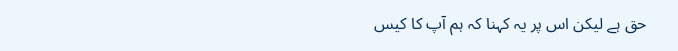حق ہے لیکن اس پر یہ کہنا کہ ہم آپ کا کیس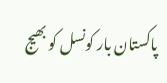پاکستان بار کونسل کو بھیج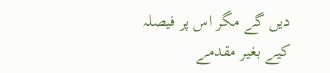دیں گے مگر اس پر فیصلہ کیے بغیر مقدمے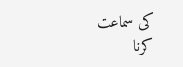کی سماعت کرنا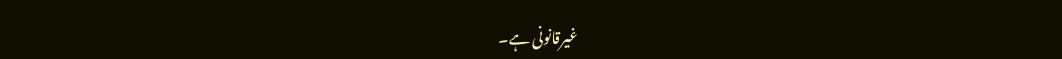غیرقانونی ہے۔